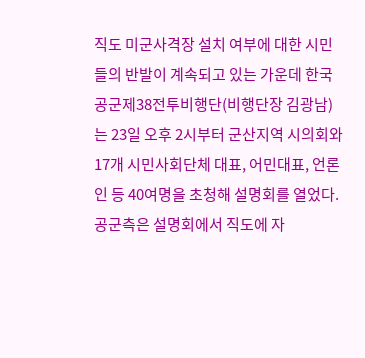직도 미군사격장 설치 여부에 대한 시민들의 반발이 계속되고 있는 가운데 한국 공군제38전투비행단(비행단장 김광남)는 23일 오후 2시부터 군산지역 시의회와 17개 시민사회단체 대표, 어민대표, 언론인 등 40여명을 초청해 설명회를 열었다. 공군측은 설명회에서 직도에 자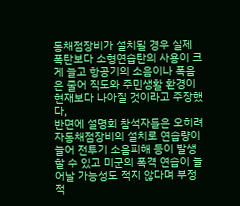동채점장비가 설치될 경우 실제 폭탄보다 소형연습탄의 사용이 크게 늘고 항공기의 소음이나 폭음은 줄어 직도와 주민생활 환경이 현재보다 나아질 것이라고 주장했다,
반면에 설명회 참석자들은 오히려 자동채점장비의 설치로 연습량이 늘어 전투기 소음피해 등이 발생할 수 있고 미군의 폭격 연습이 늘어날 가능성도 적지 않다며 부정적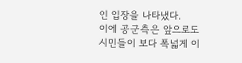인 입장을 나타냈다.
이에 공군측은 앞으로도 시민들이 보다 폭넓게 이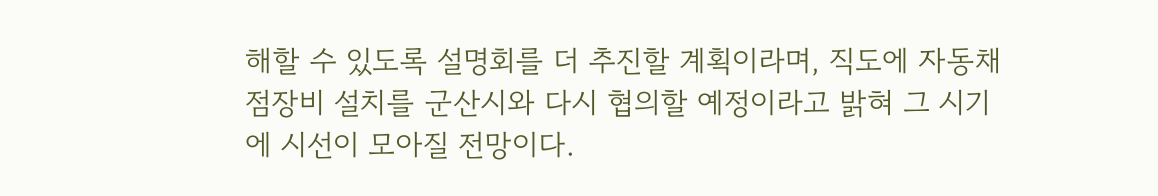해할 수 있도록 설명회를 더 추진할 계획이라며, 직도에 자동채점장비 설치를 군산시와 다시 협의할 예정이라고 밝혀 그 시기에 시선이 모아질 전망이다.